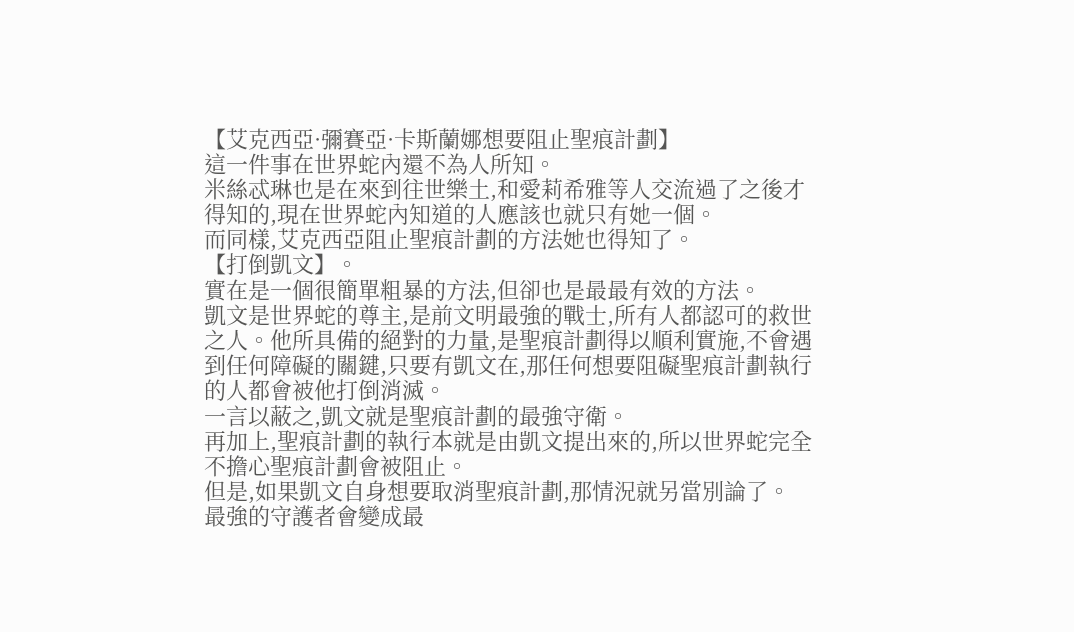【艾克西亞·彌賽亞·卡斯蘭娜想要阻止聖痕計劃】
這一件事在世界蛇內還不為人所知。
米絲忒琳也是在來到往世樂土,和愛莉希雅等人交流過了之後才得知的,現在世界蛇內知道的人應該也就只有她一個。
而同樣,艾克西亞阻止聖痕計劃的方法她也得知了。
【打倒凱文】。
實在是一個很簡單粗暴的方法,但卻也是最最有效的方法。
凱文是世界蛇的尊主,是前文明最強的戰士,所有人都認可的救世之人。他所具備的絕對的力量,是聖痕計劃得以順利實施,不會遇到任何障礙的關鍵,只要有凱文在,那任何想要阻礙聖痕計劃執行的人都會被他打倒消滅。
一言以蔽之,凱文就是聖痕計劃的最強守衛。
再加上,聖痕計劃的執行本就是由凱文提出來的,所以世界蛇完全不擔心聖痕計劃會被阻止。
但是,如果凱文自身想要取消聖痕計劃,那情況就另當別論了。
最強的守護者會變成最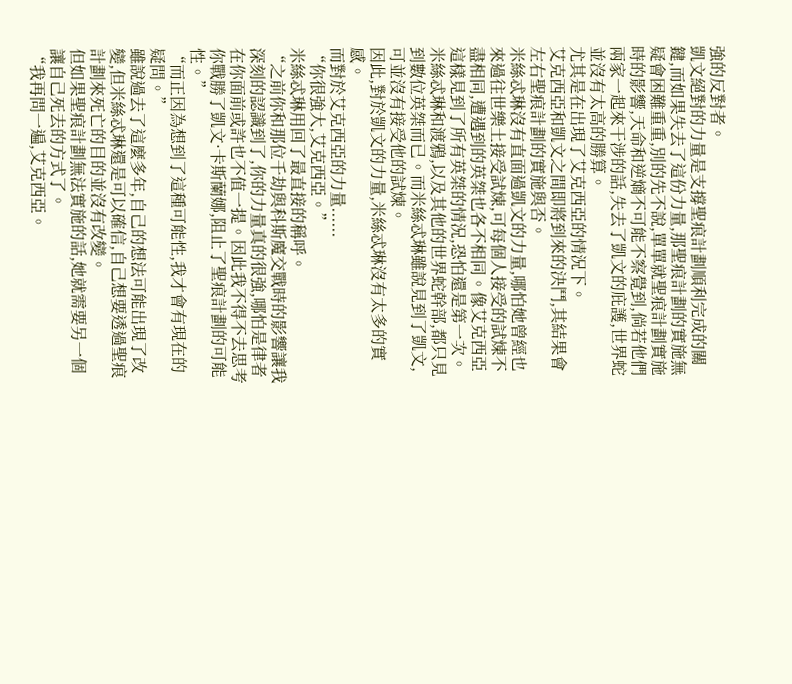強的反對者。
凱文絕對的力量是支撐聖痕計劃順利完成的關鍵,而如果失去了這份力量,那聖痕計劃的實施無疑會困難重重,別的先不說,單單就聖痕計劃實施時的影響,天命和逆熵不可能不察覺到,倘若他們兩家一起來干涉的話,失去了凱文的庇護,世界蛇並沒有太高的勝算。
尤其是在出現了艾克西亞的情況下。
艾克西亞和凱文之間即將到來的決鬥,其結果會左右聖痕計劃的實施與否。
米絲忒琳沒有直面過凱文的力量,哪怕她曾經也來過往世樂土接受試煉,可每個人接受的試煉不盡相同,遭遇到的英桀也各不相同。像艾克西亞這樣見到了所有英桀的情況,恐怕還是第一次。
米絲忒琳和渡鴉,以及其他的世界蛇幹部,都只見到數位英桀而已。而米絲忒琳雖說見到了凱文,可並沒有接受他的試煉。
因此,對於凱文的力量,米絲忒琳沒有太多的實感。
而對於艾克西亞的力量......
“你很強大,艾克西亞。”
米絲忒琳用回了最直接的稱呼。
“之前你和那位千劫與科斯魔交戰時的影響讓我深刻的認識到了,你的力量真的很強,哪怕是律者在你面前或許也不值一提。因此我不得不去思考你戰勝了凱文·卡斯蘭娜,阻止了聖痕計劃的可能性。”
“而正因為想到了這種可能性,我才會有現在的疑問。”
雖說過去了這麼多年,自己的想法可能出現了改變,但米絲忒琳還是可以確信,自己想要透過聖痕計劃來死亡的目的並沒有改變。
但如果聖痕計劃無法實施的話,她就需要另一個讓自己死去的方式了。
“我再問一遍,艾克西亞。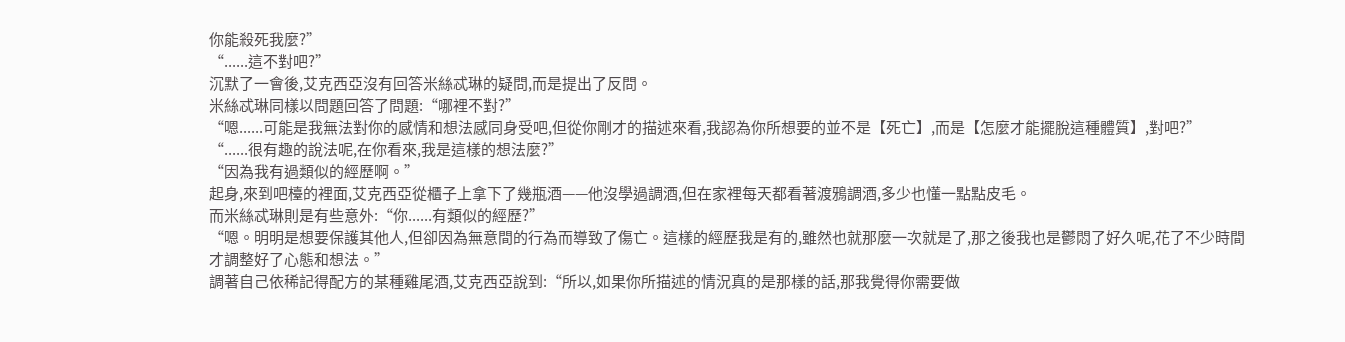你能殺死我麼?”
“......這不對吧?”
沉默了一會後,艾克西亞沒有回答米絲忒琳的疑問,而是提出了反問。
米絲忒琳同樣以問題回答了問題:“哪裡不對?”
“嗯......可能是我無法對你的感情和想法感同身受吧,但從你剛才的描述來看,我認為你所想要的並不是【死亡】,而是【怎麼才能擺脫這種體質】,對吧?”
“......很有趣的說法呢,在你看來,我是這樣的想法麼?”
“因為我有過類似的經歷啊。”
起身,來到吧檯的裡面,艾克西亞從櫃子上拿下了幾瓶酒——他沒學過調酒,但在家裡每天都看著渡鴉調酒,多少也懂一點點皮毛。
而米絲忒琳則是有些意外:“你......有類似的經歷?”
“嗯。明明是想要保護其他人,但卻因為無意間的行為而導致了傷亡。這樣的經歷我是有的,雖然也就那麼一次就是了,那之後我也是鬱悶了好久呢,花了不少時間才調整好了心態和想法。”
調著自己依稀記得配方的某種雞尾酒,艾克西亞說到:“所以,如果你所描述的情況真的是那樣的話,那我覺得你需要做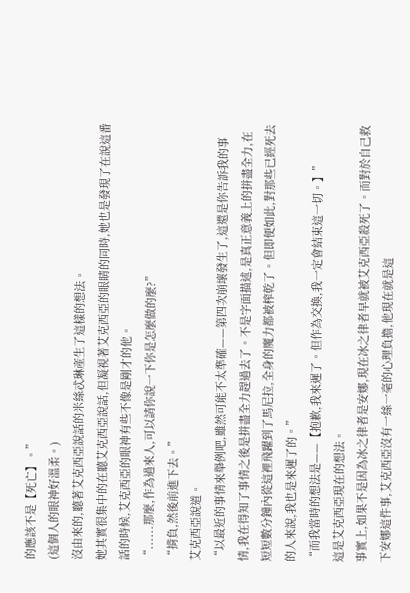的應該不是【死亡】。”
(這個人的眼神好溫柔。)
沒由來的,聽著艾克西亞說話的米絲忒琳產生了這樣的想法。
她其實很集中的在聽艾克西亞說話,但凝視著艾克西亞的眼睛的同時,她也是發現了在說這番話的時候,艾克西亞的眼神有些不像是剛才的他。
“......那麼,作為過來人,可以請你說一下你是怎麼做的麼?”
“揹負,然後前進下去。”
艾克西亞說道。
“以最近的事情來舉例吧,雖然可能不太準確——第四次崩壞發生了,這還是你告訴我的事情,我在得知了事情之後是拼盡全力趕過去了。不是字面描述,是真正意義上的拼盡全力,在短短數分鐘內從這裡飛躍到了馬尼拉,全身的魔力都被榨乾了。但即便如此,對那些已經死去的人來說,我也是來遲了的。”
“而我當時的想法是——【抱歉,我來遲了。但作為交換,我一定會結束這一切。】”
這是艾克西亞現在的想法。
事實上,如果不是因為冰之律者是安娜,現在冰之律者早就被艾克西亞殺死了。而對於自己救下安娜這件事,艾克西亞沒有一絲一毫的心理負擔,他現在就是這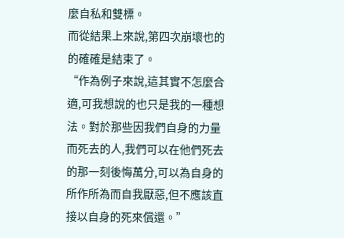麼自私和雙標。
而從結果上來說,第四次崩壞也的的確確是結束了。
“作為例子來說,這其實不怎麼合適,可我想說的也只是我的一種想法。對於那些因我們自身的力量而死去的人,我們可以在他們死去的那一刻後悔萬分,可以為自身的所作所為而自我厭惡,但不應該直接以自身的死來償還。”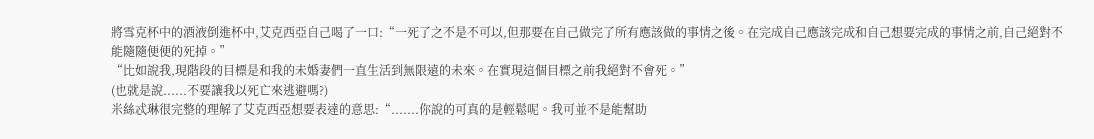將雪克杯中的酒液倒進杯中,艾克西亞自己喝了一口:“一死了之不是不可以,但那要在自己做完了所有應該做的事情之後。在完成自己應該完成和自己想要完成的事情之前,自己絕對不能隨隨便便的死掉。”
“比如說我,現階段的目標是和我的未婚妻們一直生活到無限遠的未來。在實現這個目標之前我絕對不會死。”
(也就是說......不要讓我以死亡來逃避嗎?)
米絲忒琳很完整的理解了艾克西亞想要表達的意思:“.......你說的可真的是輕鬆呢。我可並不是能幫助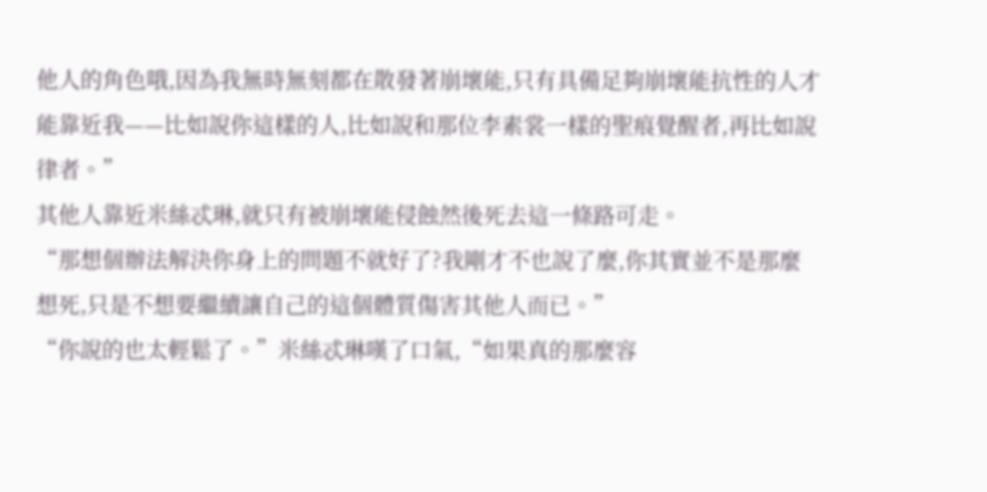他人的角色哦,因為我無時無刻都在散發著崩壞能,只有具備足夠崩壞能抗性的人才能靠近我——比如說你這樣的人,比如說和那位李素裳一樣的聖痕覺醒者,再比如說律者。”
其他人靠近米絲忒琳,就只有被崩壞能侵蝕然後死去這一條路可走。
“那想個辦法解決你身上的問題不就好了?我剛才不也說了麼,你其實並不是那麼想死,只是不想要繼續讓自己的這個體質傷害其他人而已。”
“你說的也太輕鬆了。”米絲忒琳嘆了口氣,“如果真的那麼容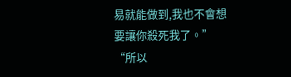易就能做到,我也不會想要讓你殺死我了。”
“所以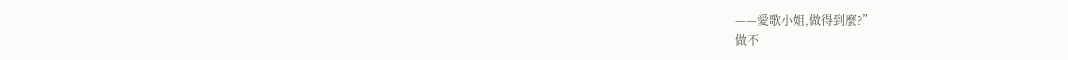——愛歌小姐,做得到麼?”
做不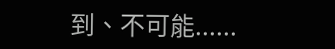到、不可能......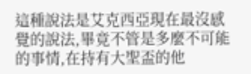這種說法是艾克西亞現在最沒感覺的說法,畢竟不管是多麼不可能的事情,在持有大聖盃的他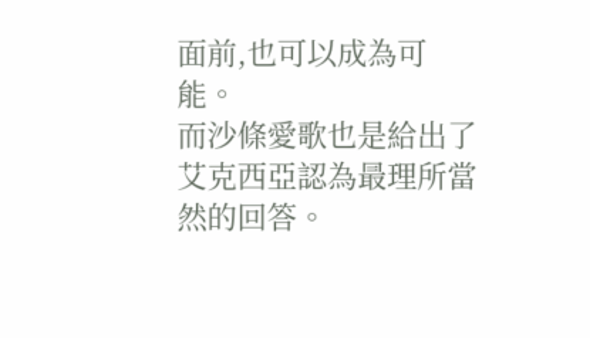面前,也可以成為可能。
而沙條愛歌也是給出了艾克西亞認為最理所當然的回答。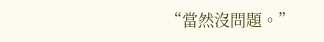“當然沒問題。”